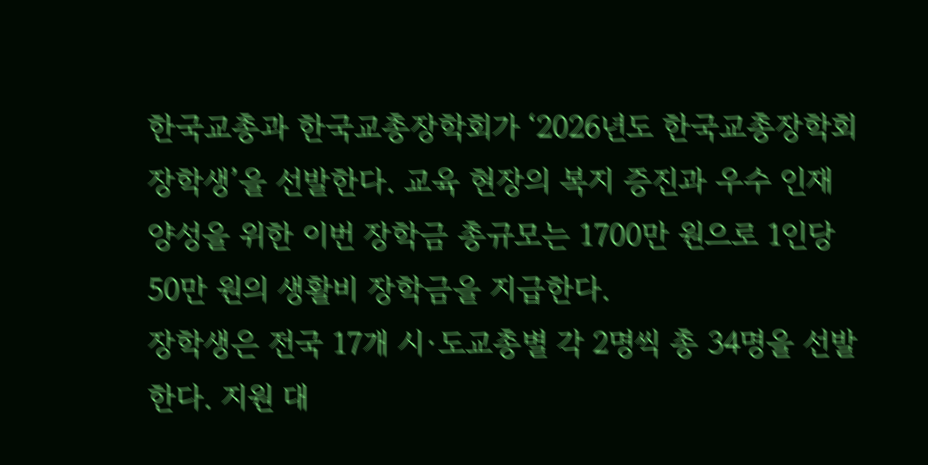한국교총과 한국교총장학회가 ‘2026년도 한국교총장학회 장학생’을 선발한다. 교육 현장의 복지 증진과 우수 인재 양성을 위한 이번 장학금 총규모는 1700만 원으로 1인당 50만 원의 생활비 장학금을 지급한다.
장학생은 전국 17개 시·도교총별 각 2명씩 총 34명을 선발한다. 지원 대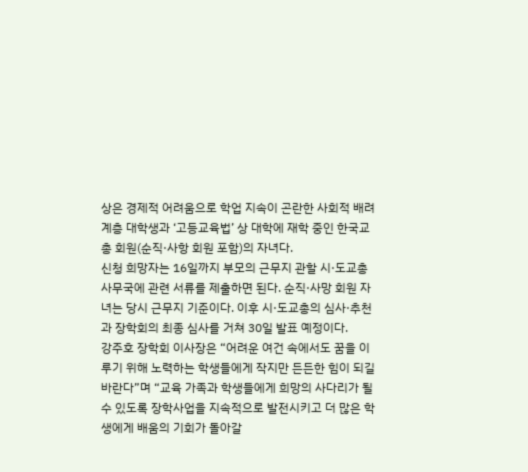상은 경제적 어려움으로 학업 지속이 곤란한 사회적 배려계층 대학생과 ‘고등교육법’ 상 대학에 재학 중인 한국교총 회원(순직·사항 회원 포함)의 자녀다.
신청 희망자는 16일까지 부모의 근무지 관할 시·도교총 사무국에 관련 서류를 제출하면 된다. 순직·사망 회원 자녀는 당시 근무지 기준이다. 이후 시·도교총의 심사·추천과 장학회의 최종 심사를 거쳐 30일 발표 예정이다.
강주호 장학회 이사장은 “어려운 여건 속에서도 꿈을 이루기 위해 노력하는 학생들에게 작지만 든든한 힘이 되길 바란다”며 “교육 가족과 학생들에게 희망의 사다리가 될 수 있도록 장학사업을 지속적으로 발전시키고 더 많은 학생에게 배움의 기회가 돌아갈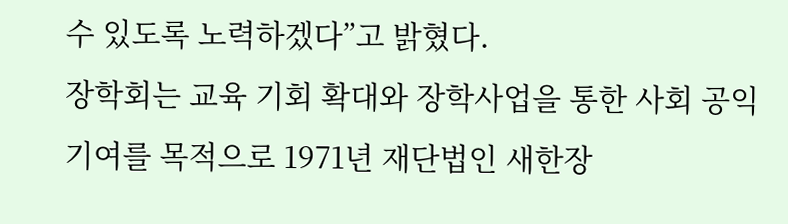수 있도록 노력하겠다”고 밝혔다.
장학회는 교육 기회 확대와 장학사업을 통한 사회 공익 기여를 목적으로 1971년 재단법인 새한장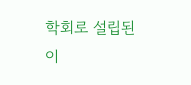학회로 설립된 이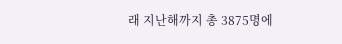래 지난해까지 총 3875명에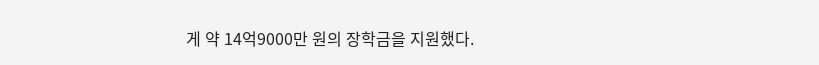게 약 14억9000만 원의 장학금을 지원했다.